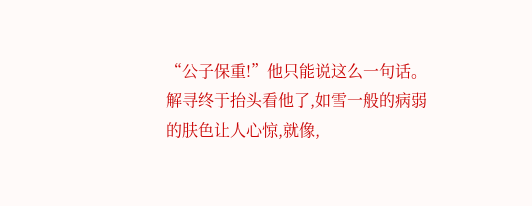“公子保重!”他只能说这么一句话。
解寻终于抬头看他了,如雪一般的病弱的肤色让人心惊,就像,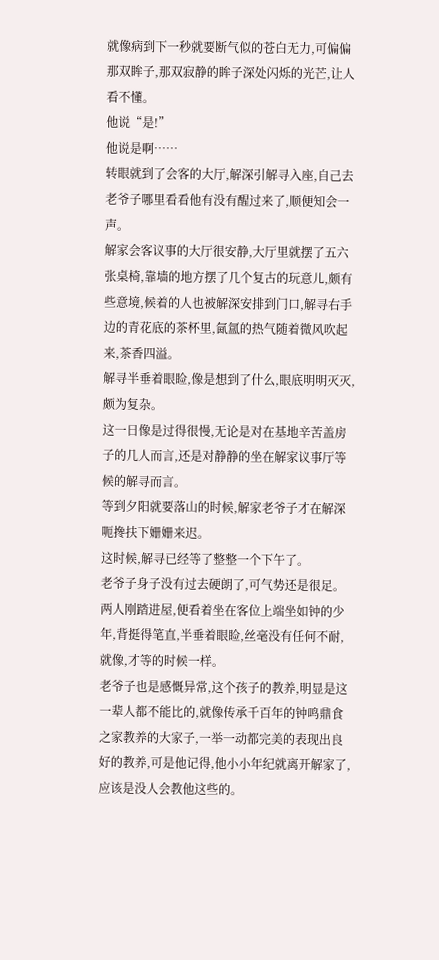就像病到下一秒就要断气似的苍白无力,可偏偏那双眸子,那双寂静的眸子深处闪烁的光芒,让人看不懂。
他说“是!”
他说是啊……
转眼就到了会客的大厅,解深引解寻入座,自己去老爷子哪里看看他有没有醒过来了,顺便知会一声。
解家会客议事的大厅很安静,大厅里就摆了五六张桌椅,靠墙的地方摆了几个复古的玩意儿,颇有些意境,候着的人也被解深安排到门口,解寻右手边的青花底的茶杯里,氤氲的热气随着微风吹起来,茶香四溢。
解寻半垂着眼睑,像是想到了什么,眼底明明灭灭,颇为复杂。
这一日像是过得很慢,无论是对在基地辛苦盖房子的几人而言,还是对静静的坐在解家议事厅等候的解寻而言。
等到夕阳就要落山的时候,解家老爷子才在解深呃搀扶下姗姗来迟。
这时候,解寻已经等了整整一个下午了。
老爷子身子没有过去硬朗了,可气势还是很足。
两人刚踏进屋,便看着坐在客位上端坐如钟的少年,背挺得笔直,半垂着眼睑,丝毫没有任何不耐,就像,才等的时候一样。
老爷子也是感慨异常,这个孩子的教养,明显是这一辈人都不能比的,就像传承千百年的钟鸣鼎食之家教养的大家子,一举一动都完美的表现出良好的教养,可是他记得,他小小年纪就离开解家了,应该是没人会教他这些的。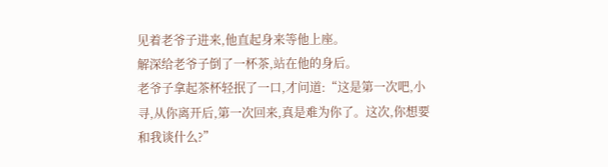见着老爷子进来,他直起身来等他上座。
解深给老爷子倒了一杯茶,站在他的身后。
老爷子拿起茶杯轻抿了一口,才问道:“这是第一次吧,小寻,从你离开后,第一次回来,真是难为你了。这次,你想要和我谈什么?”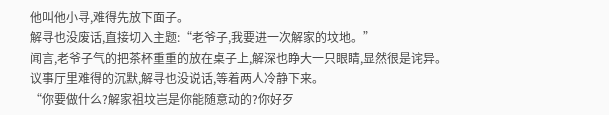他叫他小寻,难得先放下面子。
解寻也没废话,直接切入主题:“老爷子,我要进一次解家的坟地。”
闻言,老爷子气的把茶杯重重的放在桌子上,解深也睁大一只眼睛,显然很是诧异。
议事厅里难得的沉默,解寻也没说话,等着两人冷静下来。
“你要做什么?解家祖坟岂是你能随意动的?你好歹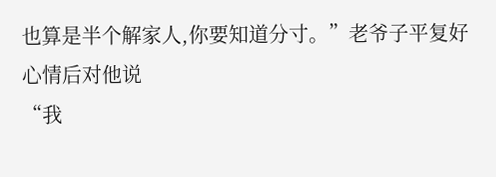也算是半个解家人,你要知道分寸。”老爷子平复好心情后对他说
“我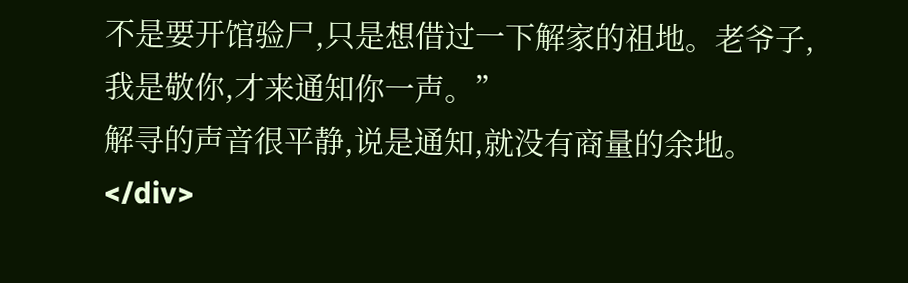不是要开馆验尸,只是想借过一下解家的祖地。老爷子,我是敬你,才来通知你一声。”
解寻的声音很平静,说是通知,就没有商量的余地。</div>